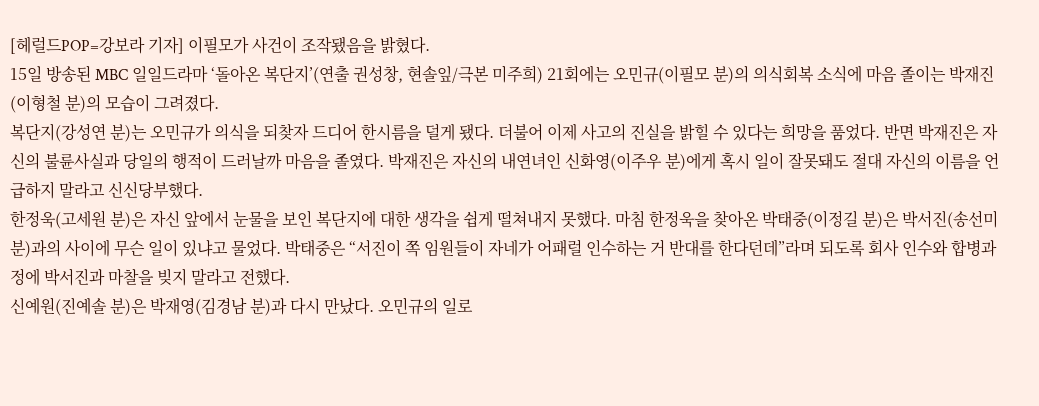[헤럴드POP=강보라 기자] 이필모가 사건이 조작됐음을 밝혔다.
15일 방송된 MBC 일일드라마 ‘돌아온 복단지’(연출 권성창, 현솔잎/극본 미주희) 21회에는 오민규(이필모 분)의 의식회복 소식에 마음 졸이는 박재진(이형철 분)의 모습이 그려졌다.
복단지(강성연 분)는 오민규가 의식을 되찾자 드디어 한시름을 덜게 됐다. 더불어 이제 사고의 진실을 밝힐 수 있다는 희망을 품었다. 반면 박재진은 자신의 불륜사실과 당일의 행적이 드러날까 마음을 졸였다. 박재진은 자신의 내연녀인 신화영(이주우 분)에게 혹시 일이 잘못돼도 절대 자신의 이름을 언급하지 말라고 신신당부했다.
한정욱(고세원 분)은 자신 앞에서 눈물을 보인 복단지에 대한 생각을 쉽게 떨쳐내지 못했다. 마침 한정욱을 찾아온 박태중(이정길 분)은 박서진(송선미 분)과의 사이에 무슨 일이 있냐고 물었다. 박태중은 “서진이 쪽 임원들이 자네가 어패럴 인수하는 거 반대를 한다던데”라며 되도록 회사 인수와 합병과정에 박서진과 마찰을 빚지 말라고 전했다.
신예원(진예솔 분)은 박재영(김경남 분)과 다시 만났다. 오민규의 일로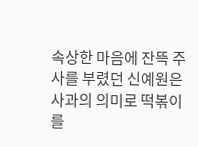속상한 마음에 잔뜩 주사를 부렸던 신예원은 사과의 의미로 떡볶이를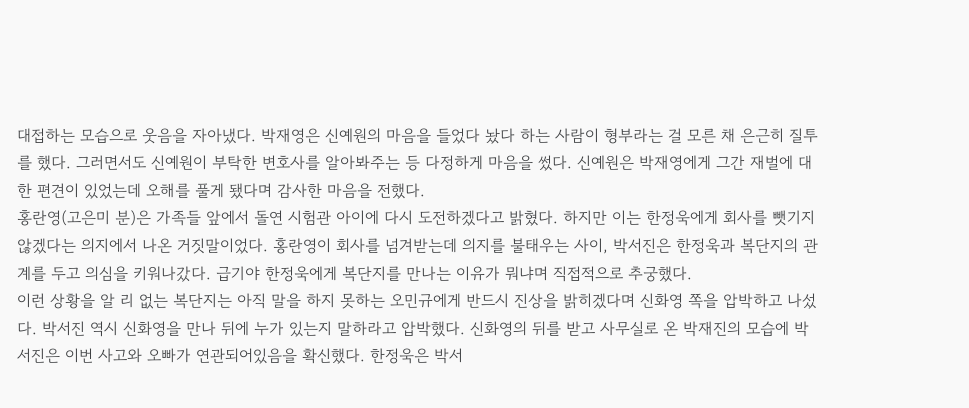대접하는 모습으로 웃음을 자아냈다. 박재영은 신예원의 마음을 들었다 놨다 하는 사람이 형부라는 걸 모른 채 은근히 질투를 했다. 그러면서도 신예원이 부탁한 변호사를 알아봐주는 등 다정하게 마음을 썼다. 신예원은 박재영에게 그간 재벌에 대한 편견이 있었는데 오해를 풀게 됐다며 감사한 마음을 전했다.
홍란영(고은미 분)은 가족들 앞에서 돌연 시험관 아이에 다시 도전하겠다고 밝혔다. 하지만 이는 한정욱에게 회사를 뺏기지 않겠다는 의지에서 나온 거짓말이었다. 홍란영이 회사를 넘겨받는데 의지를 불태우는 사이, 박서진은 한정욱과 복단지의 관계를 두고 의심을 키워나갔다. 급기야 한정욱에게 복단지를 만나는 이유가 뭐냐며 직접적으로 추궁했다.
이런 상황을 알 리 없는 복단지는 아직 말을 하지 못하는 오민규에게 반드시 진상을 밝히겠다며 신화영 쪽을 압박하고 나섰다. 박서진 역시 신화영을 만나 뒤에 누가 있는지 말하라고 압박했다. 신화영의 뒤를 받고 사무실로 온 박재진의 모습에 박서진은 이번 사고와 오빠가 연관되어있음을 확신했다. 한정욱은 박서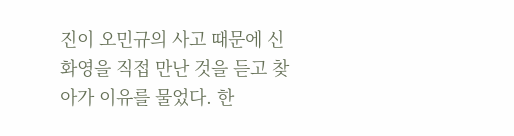진이 오민규의 사고 때문에 신화영을 직접 만난 것을 듣고 찾아가 이유를 물었다. 한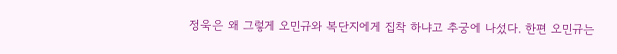정욱은 왜 그렇게 오민규와 복단지에게 집착 하냐고 추궁에 나섰다. 한편 오민규는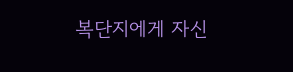복단지에게 자신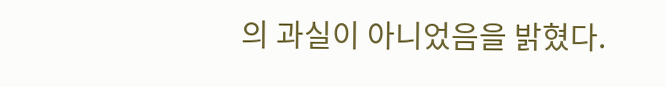의 과실이 아니었음을 밝혔다.